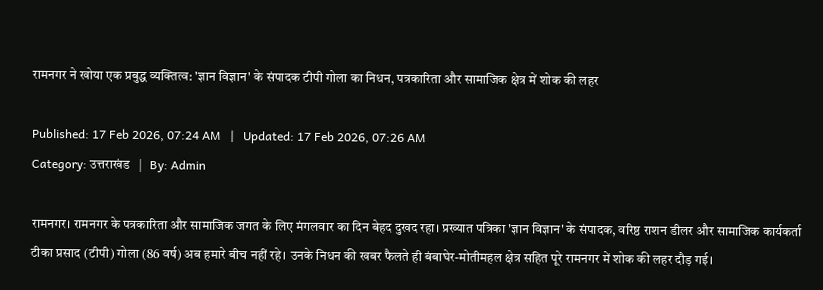रामनगर ने खोया एक प्रबुद्ध व्यक्तित्व: 'ज्ञान विज्ञान' के संपादक टीपी गोला का निधन, पत्रकारिता और सामाजिक क्षेत्र में शोक की लहर

Published: 17 Feb 2026, 07:24 AM   |   Updated: 17 Feb 2026, 07:26 AM
Category: उत्तराखंड   |   By: Admin

रामनगर। रामनगर के पत्रकारिता और सामाजिक जगत के लिए मंगलवार का दिन बेहद दुखद रहा। प्रख्यात पत्रिका 'ज्ञान विज्ञान' के संपादक, वरिष्ठ राशन डीलर और सामाजिक कार्यकर्ता टीका प्रसाद (टीपी) गोला (86 वर्ष) अब हमारे बीच नहीं रहे। उनके निधन की खबर फैलते ही बंबाघेर-मोतीमहल क्षेत्र सहित पूरे रामनगर में शोक की लहर दौड़ गई।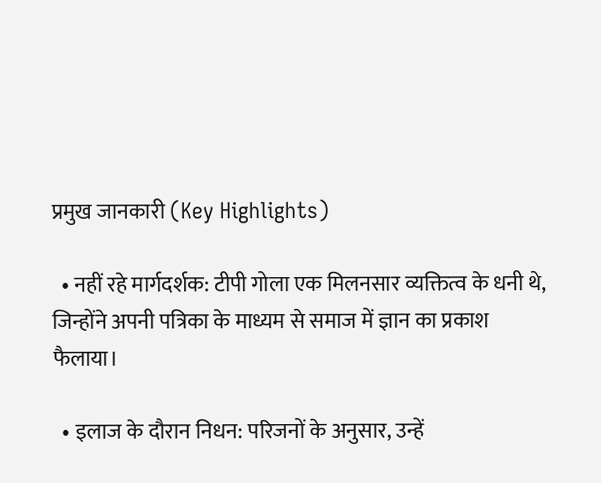प्रमुख जानकारी (Key Highlights)

  • नहीं रहे मार्गदर्शक: टीपी गोला एक मिलनसार व्यक्तित्व के धनी थे, जिन्होंने अपनी पत्रिका के माध्यम से समाज में ज्ञान का प्रकाश फैलाया।

  • इलाज के दौरान निधन: परिजनों के अनुसार, उन्हें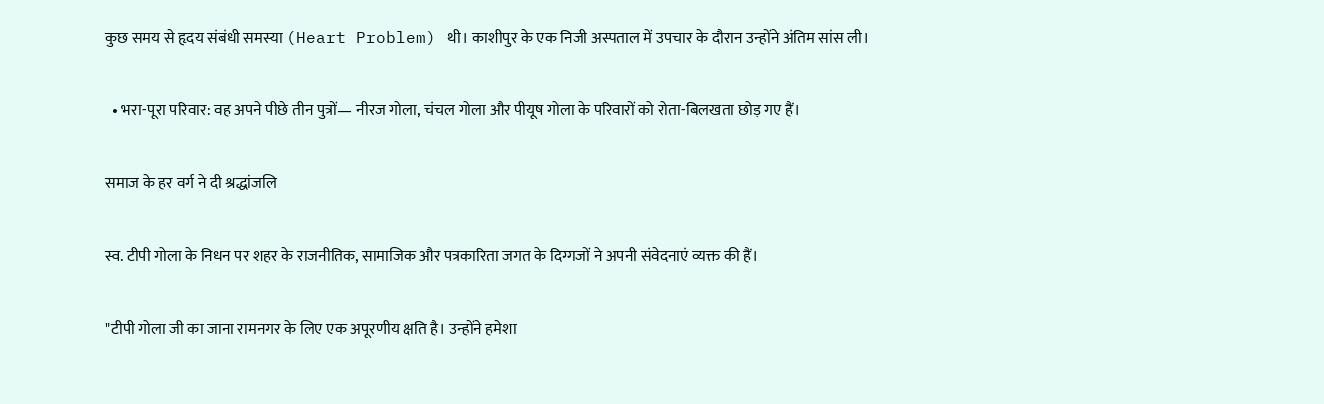कुछ समय से हृदय संबंधी समस्या (Heart Problem) थी। काशीपुर के एक निजी अस्पताल में उपचार के दौरान उन्होंने अंतिम सांस ली।

  • भरा-पूरा परिवार: वह अपने पीछे तीन पुत्रों— नीरज गोला, चंचल गोला और पीयूष गोला के परिवारों को रोता-बिलखता छोड़ गए हैं।

समाज के हर वर्ग ने दी श्रद्धांजलि

स्व. टीपी गोला के निधन पर शहर के राजनीतिक, सामाजिक और पत्रकारिता जगत के दिग्गजों ने अपनी संवेदनाएं व्यक्त की हैं।

"टीपी गोला जी का जाना रामनगर के लिए एक अपूरणीय क्षति है। उन्होंने हमेशा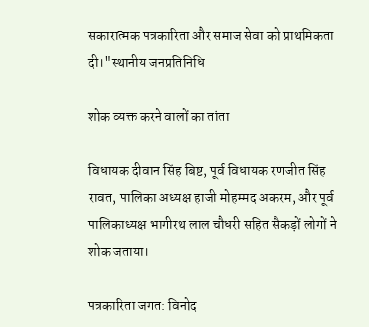सकारात्मक पत्रकारिता और समाज सेवा को प्राथमिकता दी।"स्थानीय जनप्रतिनिधि

शोक व्यक्त करने वालों का तांता

विधायक दीवान सिंह बिष्ट, पूर्व विधायक रणजीत सिंह रावत, पालिका अध्यक्ष हाजी मोहम्मद अकरम, और पूर्व पालिकाध्यक्ष भागीरथ लाल चौधरी सहित सैकड़ों लोगों ने शोक जताया।

पत्रकारिता जगत: विनोद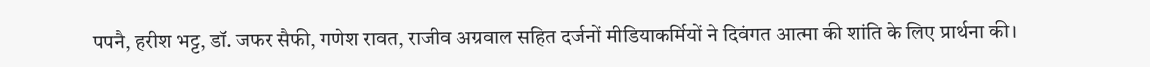पपनै, हरीश भट्ट, डॉ. जफर सैफी, गणेश रावत, राजीव अग्रवाल सहित दर्जनों मीडियाकर्मियों ने दिवंगत आत्मा की शांति के लिए प्रार्थना की।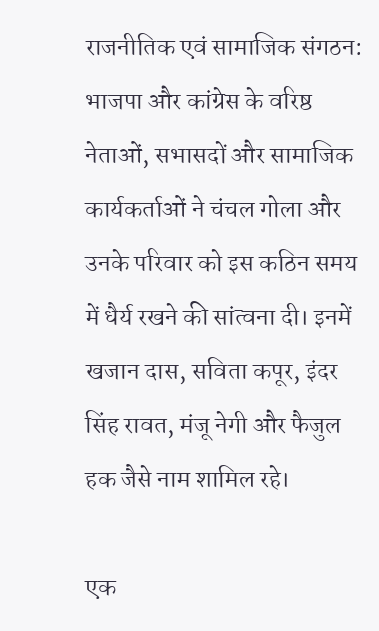राजनीतिक एवं सामाजिक संगठन: भाजपा और कांग्रेस के वरिष्ठ नेताओं, सभासदों और सामाजिक कार्यकर्ताओं ने चंचल गोला और उनके परिवार को इस कठिन समय में धैर्य रखने की सांत्वना दी। इनमें खजान दास, सविता कपूर, इंदर सिंह रावत, मंजू नेगी और फैजुल हक जैसे नाम शामिल रहे।

एक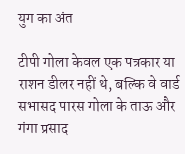युग का अंत

टीपी गोला केवल एक पत्रकार या राशन डीलर नहीं थे, बल्कि वे वार्ड सभासद पारस गोला के ताऊ और गंगा प्रसाद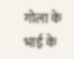गोला के भाई के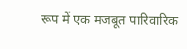रूप में एक मजबूत पारिवारिक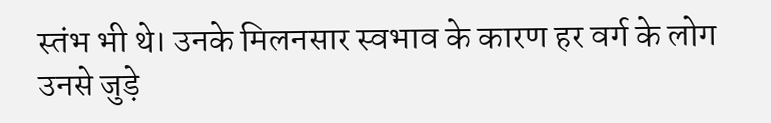स्तंभ भी थे। उनके मिलनसार स्वभाव के कारण हर वर्ग के लोग उनसे जुड़े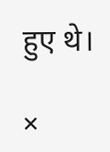हुए थे।

×